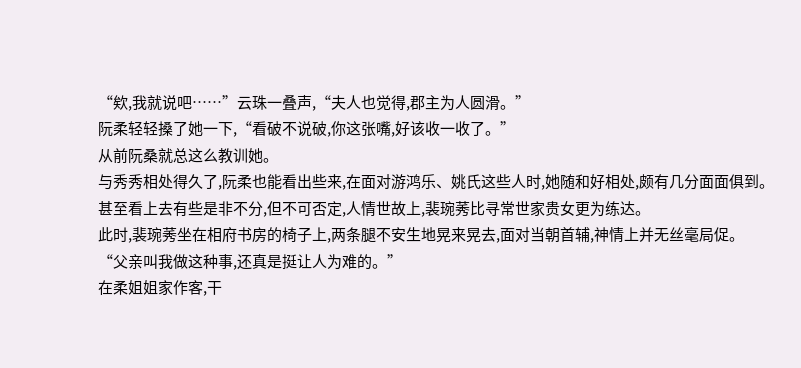“欸,我就说吧……”云珠一叠声,“夫人也觉得,郡主为人圆滑。”
阮柔轻轻搡了她一下,“看破不说破,你这张嘴,好该收一收了。”
从前阮桑就总这么教训她。
与秀秀相处得久了,阮柔也能看出些来,在面对游鸿乐、姚氏这些人时,她随和好相处,颇有几分面面俱到。
甚至看上去有些是非不分,但不可否定,人情世故上,裴琬莠比寻常世家贵女更为练达。
此时,裴琬莠坐在相府书房的椅子上,两条腿不安生地晃来晃去,面对当朝首辅,神情上并无丝毫局促。
“父亲叫我做这种事,还真是挺让人为难的。”
在柔姐姐家作客,干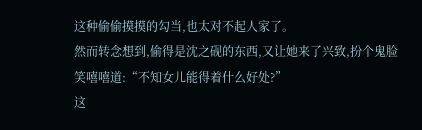这种偷偷摸摸的勾当,也太对不起人家了。
然而转念想到,偷得是沈之砚的东西,又让她来了兴致,扮个鬼脸笑嘻嘻道:“不知女儿能得着什么好处?”
这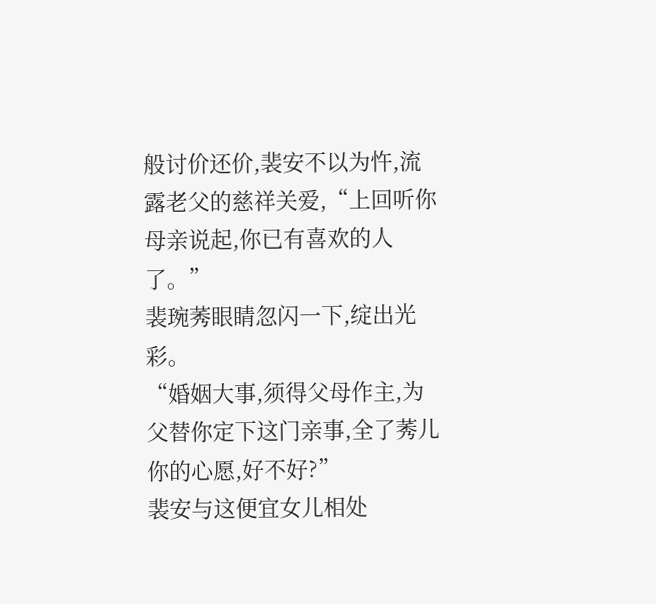般讨价还价,裴安不以为忤,流露老父的慈祥关爱,“上回听你母亲说起,你已有喜欢的人了。”
裴琬莠眼睛忽闪一下,绽出光彩。
“婚姻大事,须得父母作主,为父替你定下这门亲事,全了莠儿你的心愿,好不好?”
裴安与这便宜女儿相处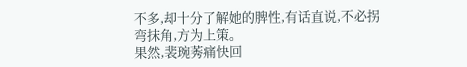不多,却十分了解她的脾性,有话直说,不必拐弯抹角,方为上策。
果然,裴琬莠痛快回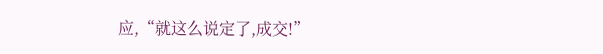应,“就这么说定了,成交!”